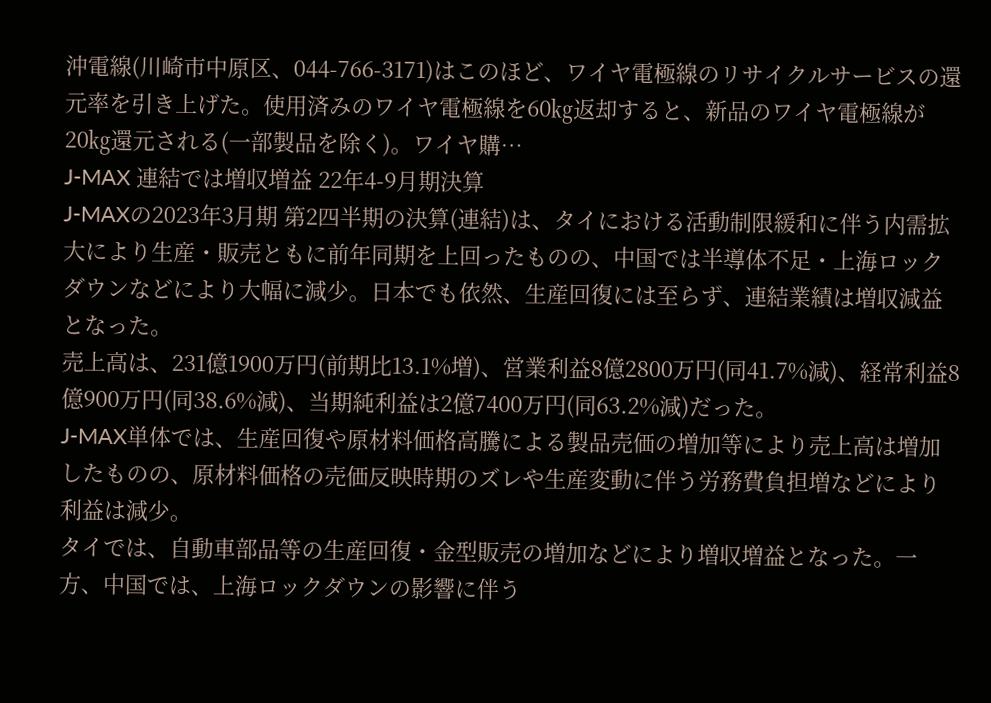沖電線(川崎市中原区、044-766-3171)はこのほど、ワイヤ電極線のリサイクルサービスの還元率を引き上げた。使用済みのワイヤ電極線を60㎏返却すると、新品のワイヤ電極線が20㎏還元される(一部製品を除く)。ワイヤ購…
J-MAX 連結では増収増益 22年4-9月期決算
J‐MAXの2023年3月期 第2四半期の決算(連結)は、タイにおける活動制限緩和に伴う内需拡大により生産・販売ともに前年同期を上回ったものの、中国では半導体不足・上海ロックダウンなどにより大幅に減少。日本でも依然、生産回復には至らず、連結業績は増収減益となった。
売上高は、231億1900万円(前期比13.1%増)、営業利益8億2800万円(同41.7%減)、経常利益8億900万円(同38.6%減)、当期純利益は2億7400万円(同63.2%減)だった。
J‐MAX単体では、生産回復や原材料価格高騰による製品売価の増加等により売上高は増加したものの、原材料価格の売価反映時期のズレや生産変動に伴う労務費負担増などにより利益は減少。
タイでは、自動車部品等の生産回復・金型販売の増加などにより増収増益となった。一方、中国では、上海ロックダウンの影響に伴う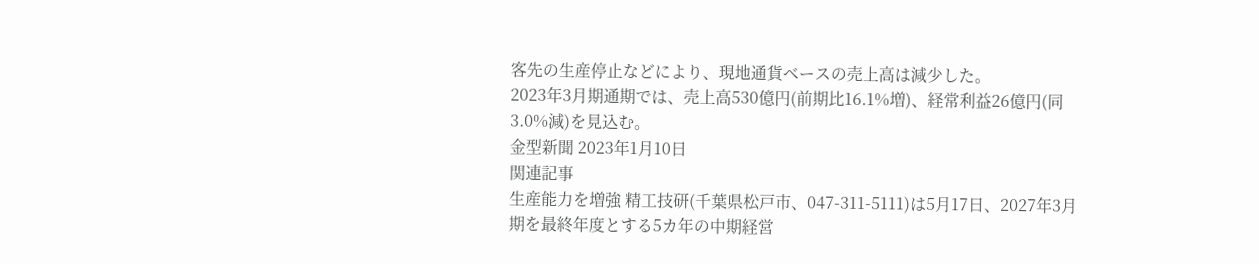客先の生産停止などにより、現地通貨ベースの売上高は減少した。
2023年3月期通期では、売上高530億円(前期比16.1%増)、経常利益26億円(同3.0%減)を見込む。
金型新聞 2023年1月10日
関連記事
生産能力を増強 精工技研(千葉県松戸市、047-311-5111)は5月17日、2027年3月期を最終年度とする5カ年の中期経営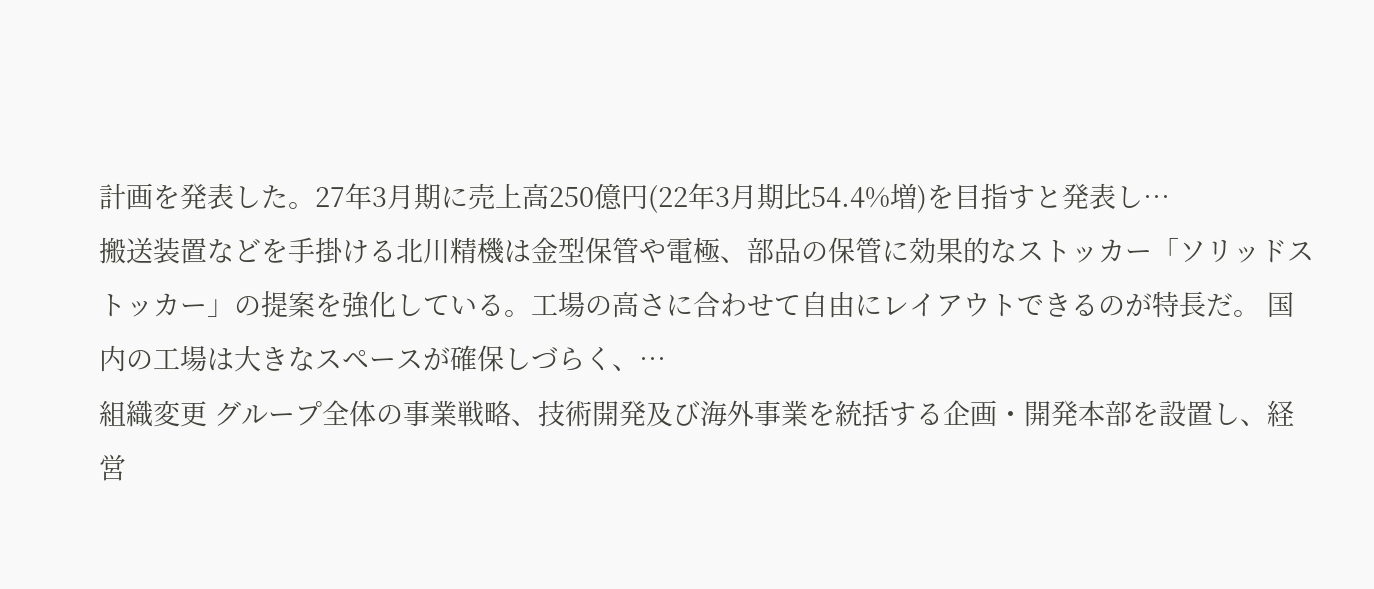計画を発表した。27年3月期に売上高250億円(22年3月期比54.4%増)を目指すと発表し…
搬送装置などを手掛ける北川精機は金型保管や電極、部品の保管に効果的なストッカー「ソリッドストッカー」の提案を強化している。工場の高さに合わせて自由にレイアウトできるのが特長だ。 国内の工場は大きなスペースが確保しづらく、…
組織変更 グループ全体の事業戦略、技術開発及び海外事業を統括する企画・開発本部を設置し、経営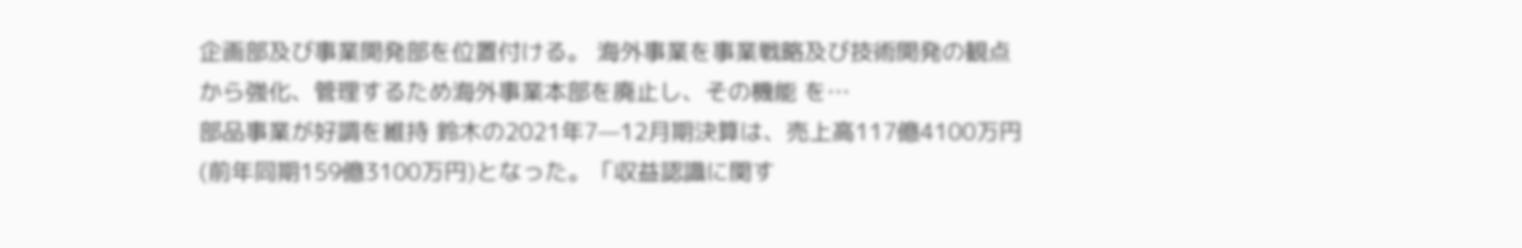企画部及び事業開発部を位置付ける。 海外事業を事業戦略及び技術開発の観点から強化、管理するため海外事業本部を廃止し、その機能 を…
部品事業が好調を維持 鈴木の2021年7—12月期決算は、売上高117億4100万円(前年同期159億3100万円)となった。「収益認識に関す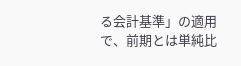る会計基準」の適用で、前期とは単純比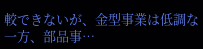較できないが、金型事業は低調な一方、部品事…